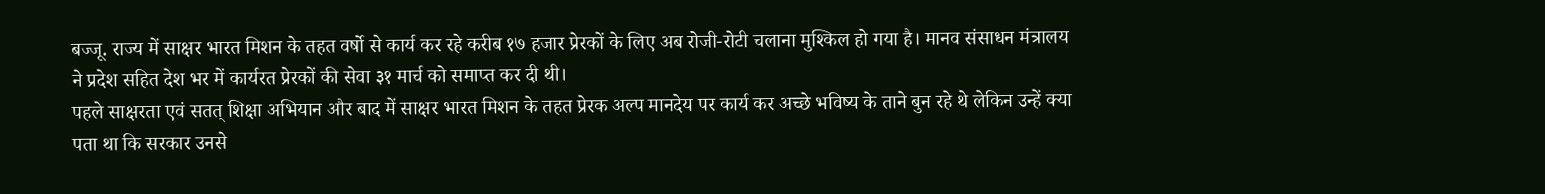बज्जू. राज्य में साक्षर भारत मिशन के तहत वर्षो से कार्य कर रहे करीब १७ हजार प्रेरकों के लिए अब रोजी-रोटी चलाना मुश्किल हो गया है। मानव संसाधन मंत्रालय ने प्रदेश सहित देश भर में कार्यरत प्रेरकों की सेवा ३१ मार्च को समाप्त कर दी थी।
पहले साक्षरता एवं सतत् शिक्षा अभियान और बाद में साक्षर भारत मिशन के तहत प्रेरक अल्प मानदेय पर कार्य कर अच्छे भविष्य के ताने बुन रहे थे लेकिन उन्हें क्या पता था कि सरकार उनसे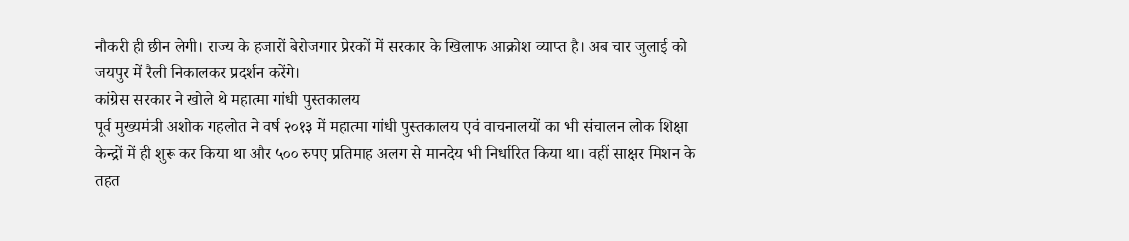नौकरी ही छीन लेगी। राज्य के हजारों बेरोजगार प्रेरकों में सरकार के खिलाफ आक्रोश व्याप्त है। अब चार जुलाई को जयपुर में रैली निकालकर प्रदर्शन करेंगे।
कांग्रेस सरकार ने खोले थे महात्मा गांधी पुस्तकालय
पूर्व मुख्यमंत्री अशोक गहलोत ने वर्ष २०१३ में महात्मा गांधी पुस्तकालय एवं वाचनालयों का भी संचालन लोक शिक्षा केन्द्रों में ही शुरू कर किया था और ५०० रुपए प्रतिमाह अलग से मानदेय भी निर्धारित किया था। वहीं साक्षर मिशन के तहत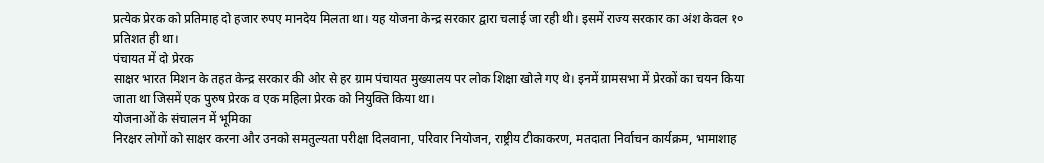प्रत्येक प्रेरक को प्रतिमाह दो हजार रुपए मानदेय मिलता था। यह योजना केन्द्र सरकार द्वारा चलाई जा रही थी। इसमें राज्य सरकार का अंश केवल १० प्रतिशत ही था।
पंचायत में दो प्रेरक
साक्षर भारत मिशन के तहत केन्द्र सरकार की ओर से हर ग्राम पंचायत मुख्यालय पर लोक शिक्षा खोले गए थे। इनमें ग्रामसभा में प्रेरकों का चयन किया जाता था जिसमें एक पुरुष प्रेरक व एक महिला प्रेरक को नियुक्ति किया था।
योजनाओं के संचालन में भूमिका
निरक्षर लोगों को साक्षर करना और उनको समतुल्यता परीक्षा दिलवाना, परिवार नियोजन, राष्ट्रीय टीकाकरण, मतदाता निर्वाचन कार्यक्रम, भामाशाह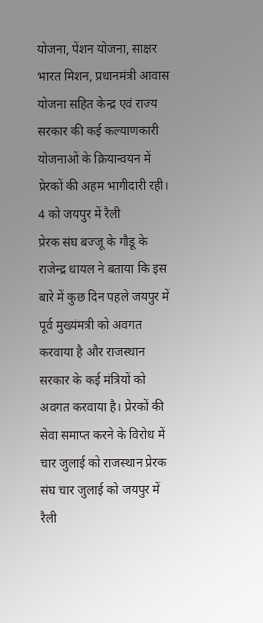योजना, पेंशन योजना, साक्षर भारत मिशन, प्रधानमंत्री आवास योजना सहित केन्द्र एवं राज्य सरकार की कई कल्याणकारी योजनाओं के क्रियान्वयन में प्रेरकों की अहम भागीदारी रही।
4 को जयपुर में रैली
प्रेरक संघ बज्जू के गौडू के राजेन्द्र धायल ने बताया कि इस बारे में कुछ दिन पहले जयपुर में पूर्व मुख्यंमत्री को अवगत करवाया है और राजस्थान सरकार के कई मंत्रियों को अवगत करवाया है। प्रेरकों की सेवा समाप्त करने के विरोध में चार जुलाई को राजस्थान प्रेरक संघ चार जुलाई को जयपुर में रैली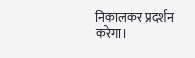निकालकर प्रदर्शन करेगा।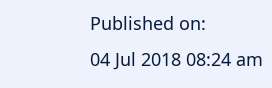Published on:
04 Jul 2018 08:24 am